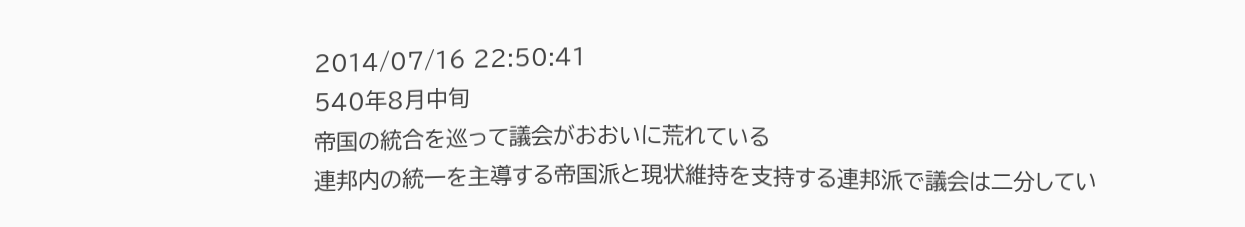2014/07/16 22:50:41
540年8月中旬
帝国の統合を巡って議会がおおいに荒れている
連邦内の統一を主導する帝国派と現状維持を支持する連邦派で議会は二分してい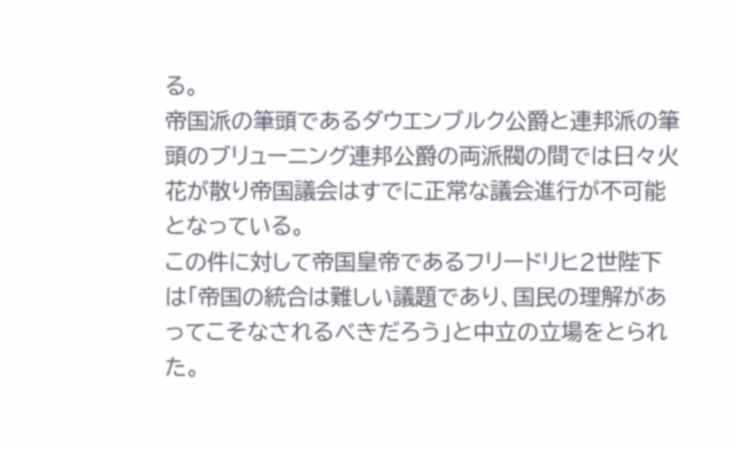る。
帝国派の筆頭であるダウエンブルク公爵と連邦派の筆頭のブリューニング連邦公爵の両派閥の間では日々火花が散り帝国議会はすでに正常な議会進行が不可能となっている。
この件に対して帝国皇帝であるフリードリヒ2世陛下は「帝国の統合は難しい議題であり、国民の理解があってこそなされるべきだろう」と中立の立場をとられた。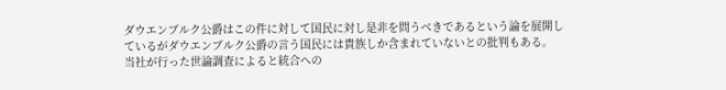ダウエンブルク公爵はこの件に対して国民に対し是非を問うべきであるという論を展開しているがダウエンブルク公爵の言う国民には貴族しか含まれていないとの批判もある。
当社が行った世論調査によると統合への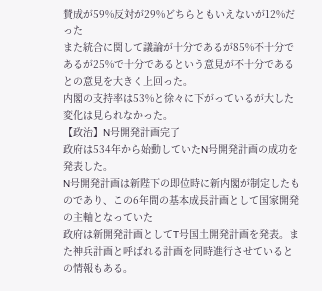賛成が59%反対が29%どちらともいえないが12%だった
また統合に関して議論が十分であるが85%不十分であるが25%で十分であるという意見が不十分であるとの意見を大きく上回った。
内閣の支持率は53%と徐々に下がっているが大した変化は見られなかった。
【政治】N号開発計画完了
政府は534年から始動していたN号開発計画の成功を発表した。
N号開発計画は新陛下の即位時に新内閣が制定したものであり、この6年間の基本成長計画として国家開発の主軸となっていた
政府は新開発計画としてT号国土開発計画を発表。また神兵計画と呼ばれる計画を同時進行させているとの情報もある。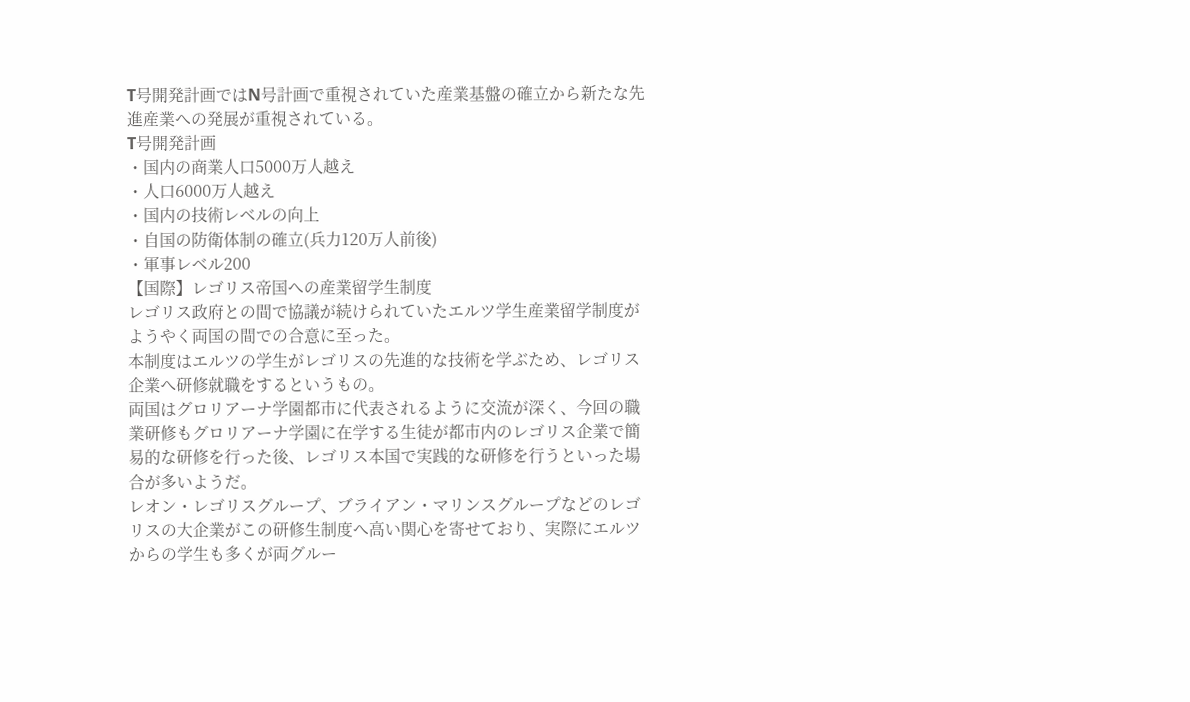T号開発計画ではN号計画で重視されていた産業基盤の確立から新たな先進産業への発展が重視されている。
T号開発計画
・国内の商業人口5000万人越え
・人口6000万人越え
・国内の技術レベルの向上
・自国の防衛体制の確立(兵力120万人前後)
・軍事レベル200
【国際】レゴリス帝国への産業留学生制度
レゴリス政府との間で協議が続けられていたエルツ学生産業留学制度がようやく両国の間での合意に至った。
本制度はエルツの学生がレゴリスの先進的な技術を学ぶため、レゴリス企業へ研修就職をするというもの。
両国はグロリアーナ学園都市に代表されるように交流が深く、今回の職業研修もグロリアーナ学園に在学する生徒が都市内のレゴリス企業で簡易的な研修を行った後、レゴリス本国で実践的な研修を行うといった場合が多いようだ。
レオン・レゴリスグループ、ブライアン・マリンスグループなどのレゴリスの大企業がこの研修生制度へ高い関心を寄せており、実際にエルツからの学生も多くが両グルー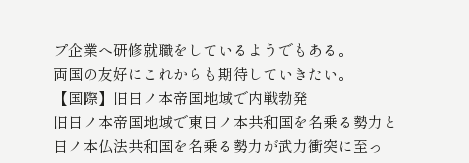プ企業へ研修就職をしているようでもある。
両国の友好にこれからも期待していきたい。
【国際】旧日ノ本帝国地域で内戦勃発
旧日ノ本帝国地域で東日ノ本共和国を名乗る勢力と日ノ本仏法共和国を名乗る勢力が武力衝突に至っ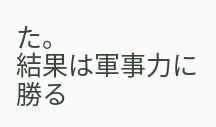た。
結果は軍事力に勝る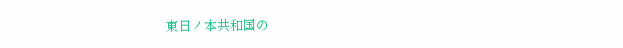東日ノ本共和国の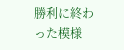勝利に終わった模様